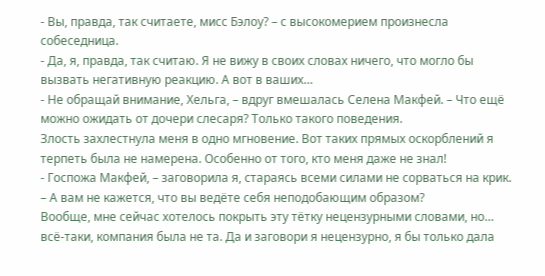- Вы, правда, так считаете, мисс Бэлоу? – с высокомерием произнесла собеседница.
- Да, я, правда, так считаю. Я не вижу в своих словах ничего, что могло бы вызвать негативную реакцию. А вот в ваших…
- Не обращай внимание, Хельга, – вдруг вмешалась Селена Макфей. – Что ещё можно ожидать от дочери слесаря? Только такого поведения.
Злость захлестнула меня в одно мгновение. Вот таких прямых оскорблений я терпеть была не намерена. Особенно от того, кто меня даже не знал!
- Госпожа Макфей, – заговорила я, стараясь всеми силами не сорваться на крик. – А вам не кажется, что вы ведёте себя неподобающим образом?
Вообще, мне сейчас хотелось покрыть эту тётку нецензурными словами, но… всё-таки, компания была не та. Да и заговори я нецензурно, я бы только дала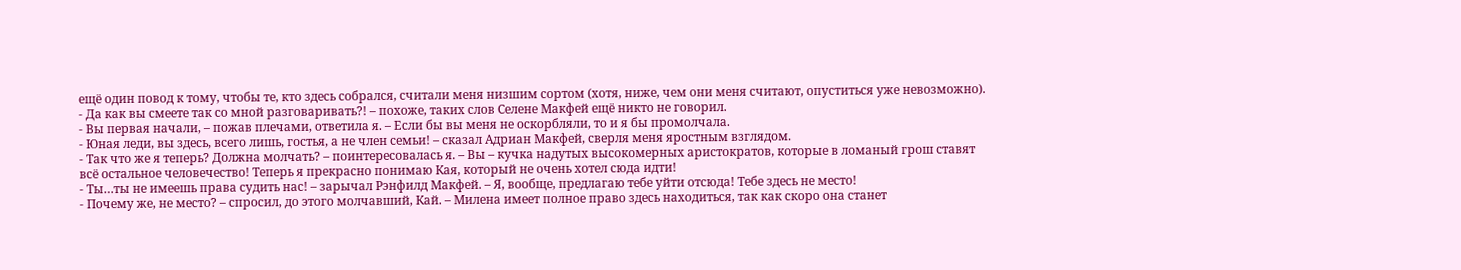ещё один повод к тому, чтобы те, кто здесь собрался, считали меня низшим сортом (хотя, ниже, чем они меня считают, опуститься уже невозможно).
- Да как вы смеете так со мной разговаривать?! – похоже, таких слов Селене Макфей ещё никто не говорил.
- Вы первая начали, – пожав плечами, ответила я. – Если бы вы меня не оскорбляли, то и я бы промолчала.
- Юная леди, вы здесь, всего лишь, гостья, а не член семьи! – сказал Адриан Макфей, сверля меня яростным взглядом.
- Так что же я теперь? Должна молчать? – поинтересовалась я. – Вы – кучка надутых высокомерных аристократов, которые в ломаный грош ставят всё остальное человечество! Теперь я прекрасно понимаю Кая, который не очень хотел сюда идти!
- Ты…ты не имеешь права судить нас! – зарычал Рэнфилд Макфей. – Я, вообще, предлагаю тебе уйти отсюда! Тебе здесь не место!
- Почему же, не место? – спросил, до этого молчавший, Кай. – Милена имеет полное право здесь находиться, так как скоро она станет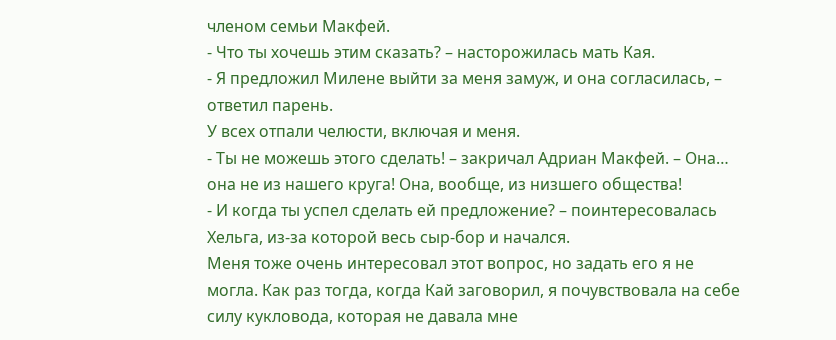членом семьи Макфей.
- Что ты хочешь этим сказать? – насторожилась мать Кая.
- Я предложил Милене выйти за меня замуж, и она согласилась, – ответил парень.
У всех отпали челюсти, включая и меня.
- Ты не можешь этого сделать! – закричал Адриан Макфей. – Она… она не из нашего круга! Она, вообще, из низшего общества!
- И когда ты успел сделать ей предложение? – поинтересовалась Хельга, из-за которой весь сыр-бор и начался.
Меня тоже очень интересовал этот вопрос, но задать его я не могла. Как раз тогда, когда Кай заговорил, я почувствовала на себе силу кукловода, которая не давала мне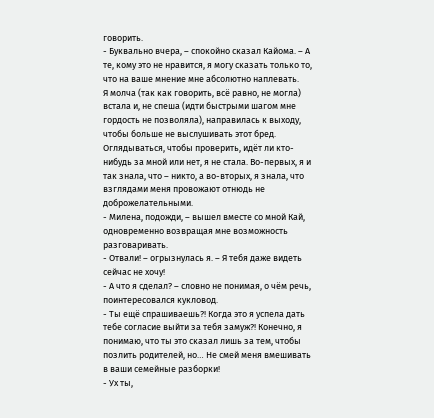говорить.
- Буквально вчера, – спокойно сказал Кайома. – А те, кому это не нравится, я могу сказать только то, что на ваше мнение мне абсолютно наплевать.
Я молча (так как говорить, всё равно, не могла) встала и, не спеша (идти быстрыми шагом мне гордость не позволяла), направилась к выходу, чтобы больше не выслушивать этот бред. Оглядываться, чтобы проверить, идёт ли кто-нибудь за мной или нет, я не стала. Во-первых, я и так знала, что – никто, а во-вторых, я знала, что взглядами меня провожают отнюдь не доброжелательными.
- Милена, подожди, – вышел вместе со мной Кай, одновременно возвращая мне возможность разговаривать.
- Отвали! – огрызнулась я. – Я тебя даже видеть сейчас не хочу!
- А что я сделал? – словно не понимая, о чём речь, поинтересовался кукловод.
- Ты ещё спрашиваешь?! Когда это я успела дать тебе согласие выйти за тебя замуж?! Конечно, я понимаю, что ты это сказал лишь за тем, чтобы позлить родителей, но… Не смей меня вмешивать в ваши семейные разборки!
- Ух ты,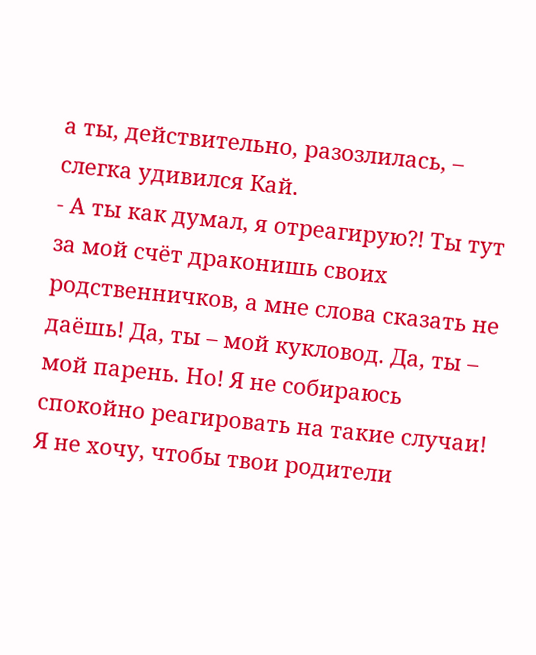а ты, действительно, разозлилась, – слегка удивился Кай.
- А ты как думал, я отреагирую?! Ты тут за мой счёт драконишь своих родственничков, а мне слова сказать не даёшь! Да, ты – мой кукловод. Да, ты – мой парень. Но! Я не собираюсь спокойно реагировать на такие случаи! Я не хочу, чтобы твои родители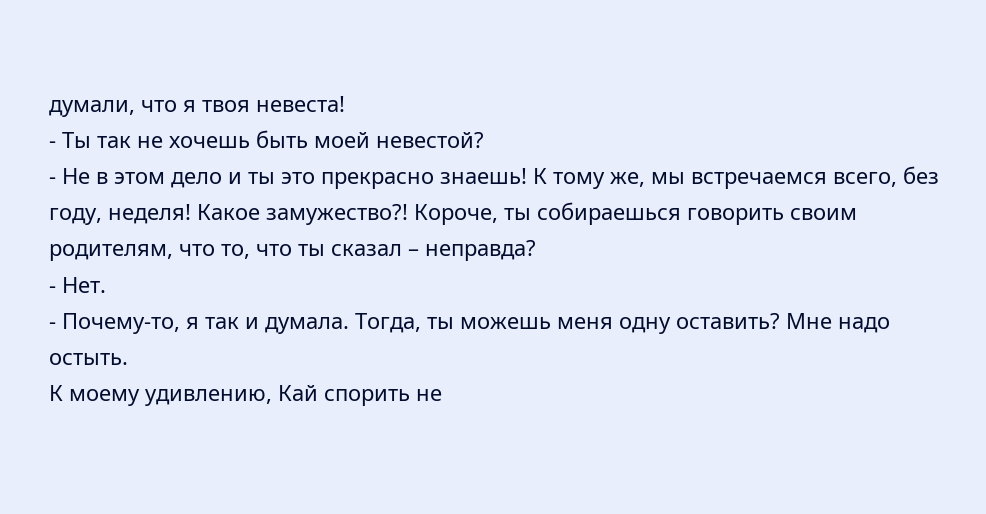думали, что я твоя невеста!
- Ты так не хочешь быть моей невестой?
- Не в этом дело и ты это прекрасно знаешь! К тому же, мы встречаемся всего, без году, неделя! Какое замужество?! Короче, ты собираешься говорить своим родителям, что то, что ты сказал – неправда?
- Нет.
- Почему-то, я так и думала. Тогда, ты можешь меня одну оставить? Мне надо остыть.
К моему удивлению, Кай спорить не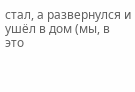стал, а развернулся и ушёл в дом (мы, в это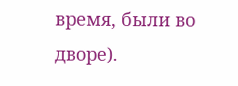время, были во дворе).